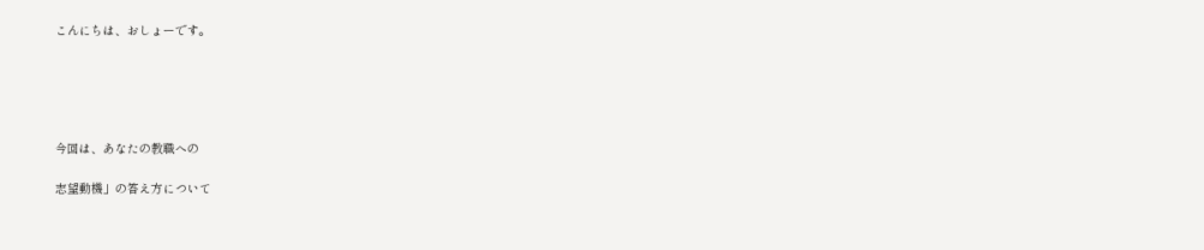こんにちは、おしょーです。





今回は、あなたの教職への

志望動機」の答え方について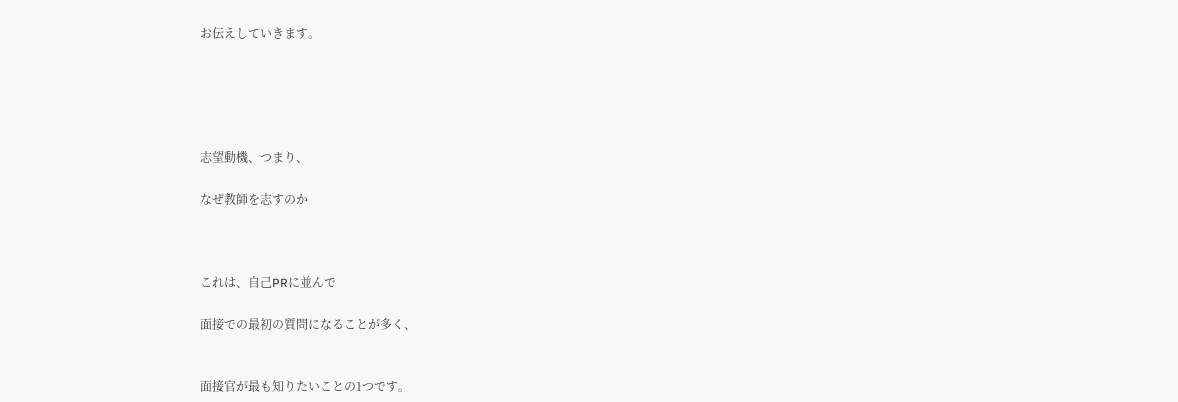お伝えしていきます。





志望動機、つまり、

なぜ教師を志すのか



これは、自己PRに並んで

面接での最初の質問になることが多く、


面接官が最も知りたいことの1つです。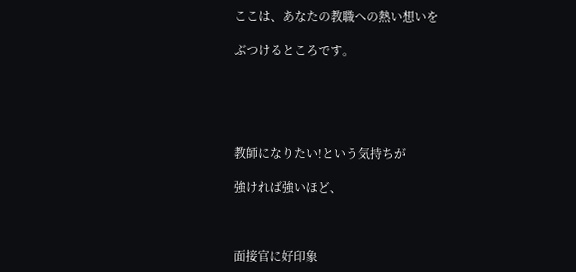ここは、あなたの教職への熱い想いを

ぶつけるところです。





教師になりたい!という気持ちが

強ければ強いほど、



面接官に好印象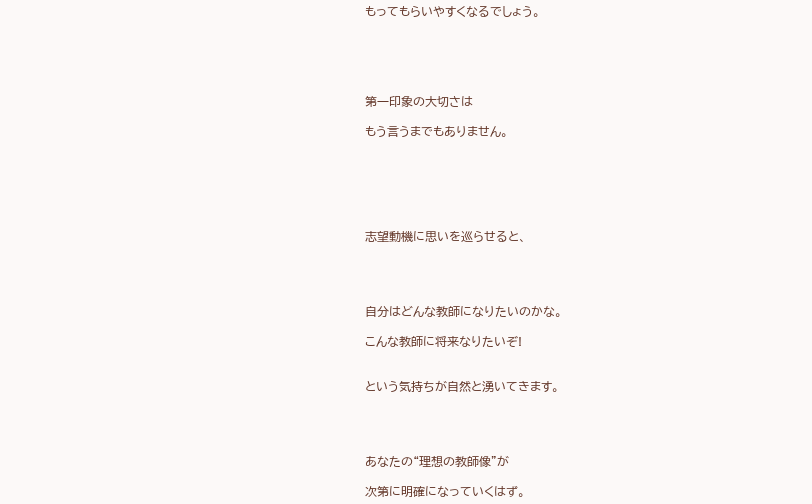もってもらいやすくなるでしょう。





第一印象の大切さは

もう言うまでもありません。






志望動機に思いを巡らせると、




自分はどんな教師になりたいのかな。

こんな教師に将来なりたいぞ!


という気持ちが自然と湧いてきます。




あなたの“理想の教師像”が

次第に明確になっていくはず。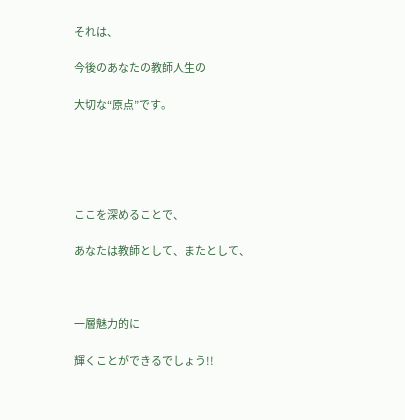それは、

今後のあなたの教師人生の

大切な“原点”です。





ここを深めることで、

あなたは教師として、またとして、



一層魅力的に

輝くことができるでしょう!!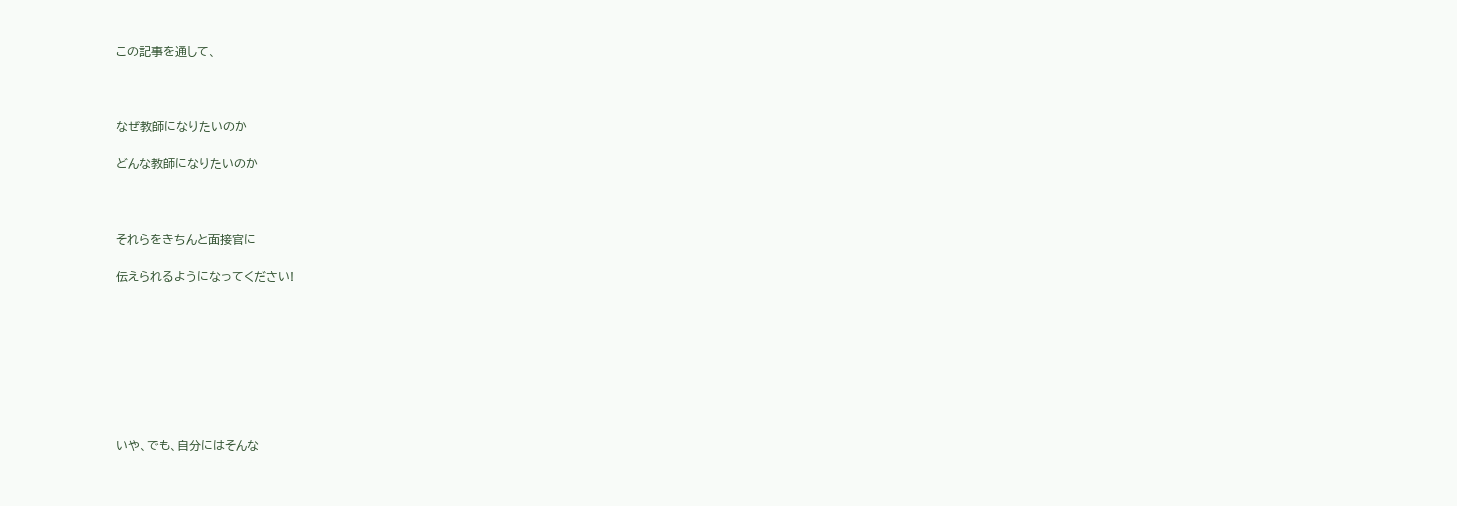この記事を通して、



なぜ教師になりたいのか

どんな教師になりたいのか



それらをきちんと面接官に

伝えられるようになってください!








いや、でも、自分にはそんな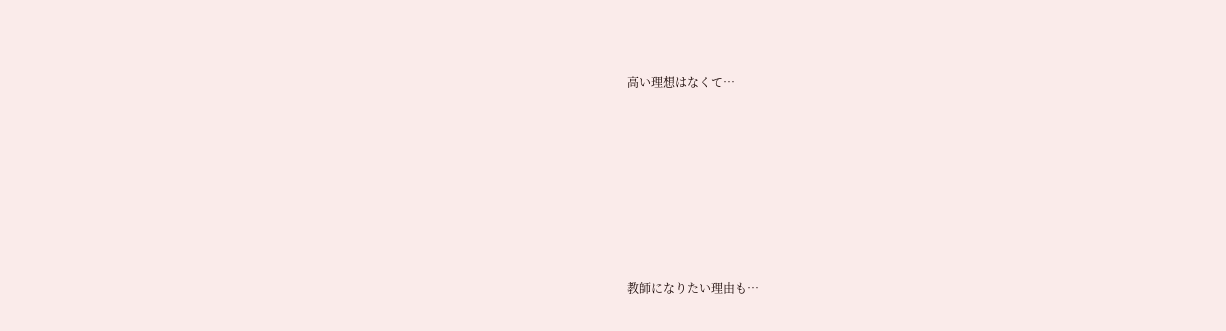高い理想はなくて…







教師になりたい理由も…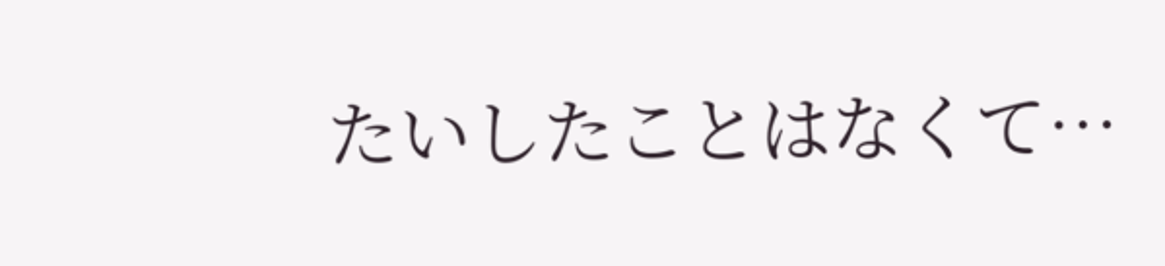たいしたことはなくて…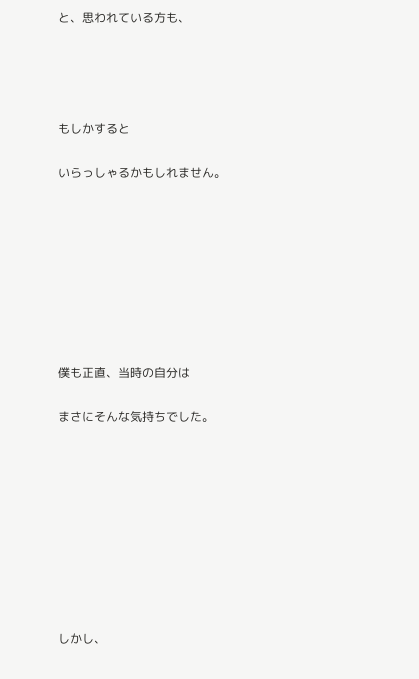と、思われている方も、




もしかすると

いらっしゃるかもしれません。








僕も正直、当時の自分は

まさにそんな気持ちでした。









しかし、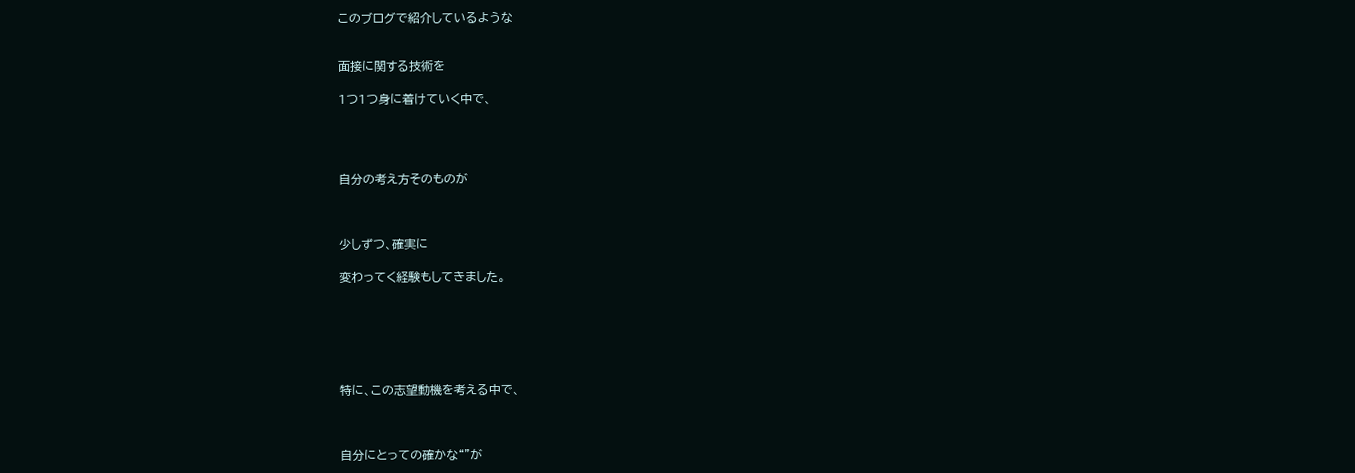このブログで紹介しているような


面接に関する技術を

1つ1つ身に着けていく中で、




自分の考え方そのものが



少しずつ、確実に

変わってく経験もしてきました。






特に、この志望動機を考える中で、



自分にとっての確かな“”が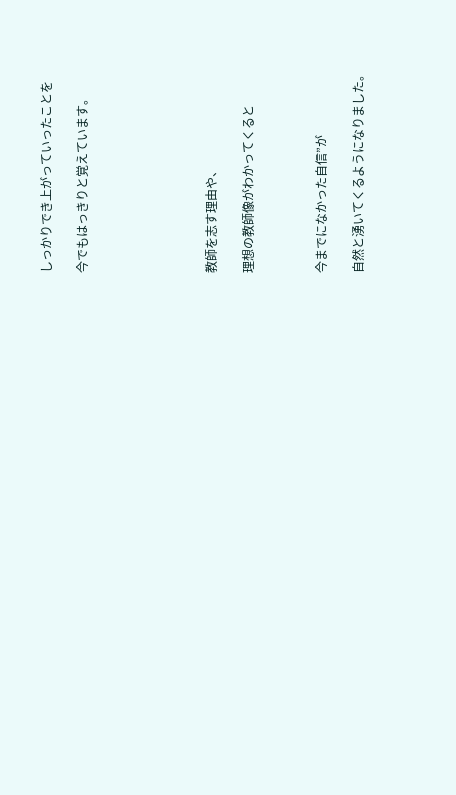しっかりでき上がっていったことを

今でもはっきりと覚えています。






教師を志す理由や、

理想の教師像がわかってくると



今までになかった自信”が

自然と湧いてくるようになりました。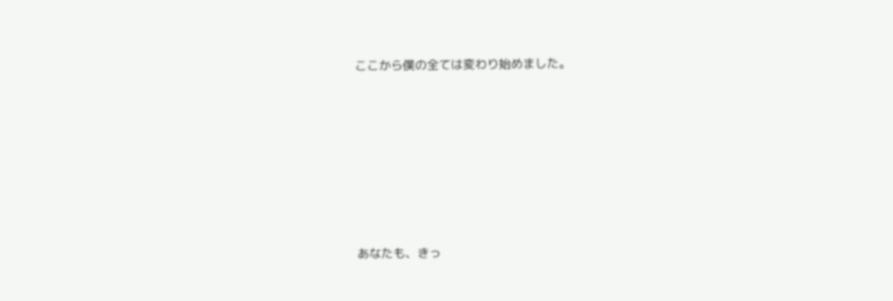ここから僕の全ては変わり始めました。







あなたも、きっ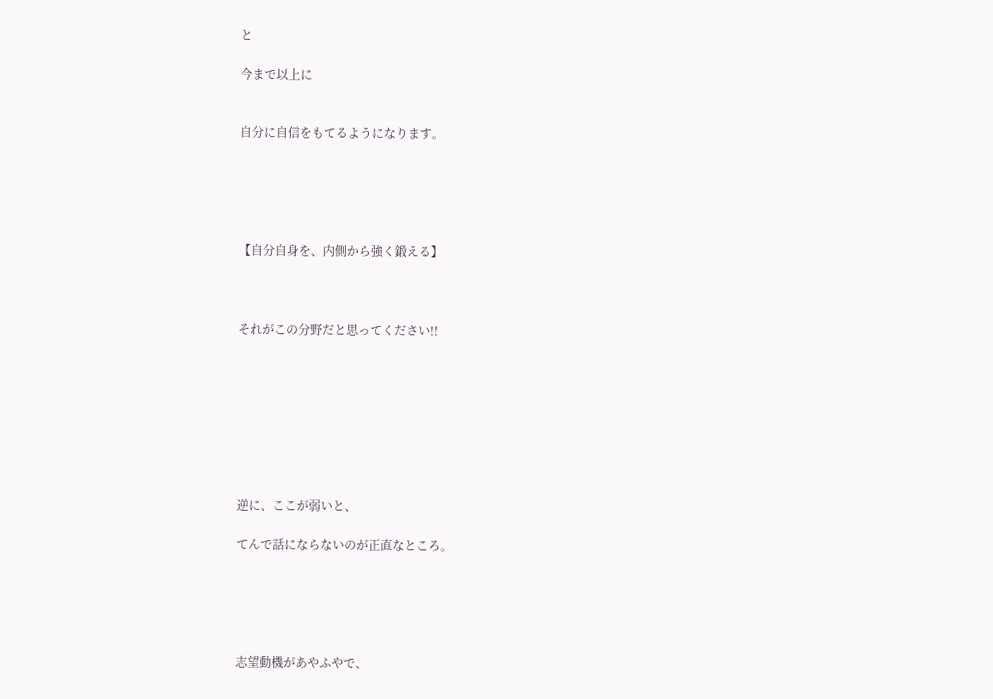と

今まで以上に


自分に自信をもてるようになります。





【自分自身を、内側から強く鍛える】



それがこの分野だと思ってください!!








逆に、ここが弱いと、

てんで話にならないのが正直なところ。





志望動機があやふやで、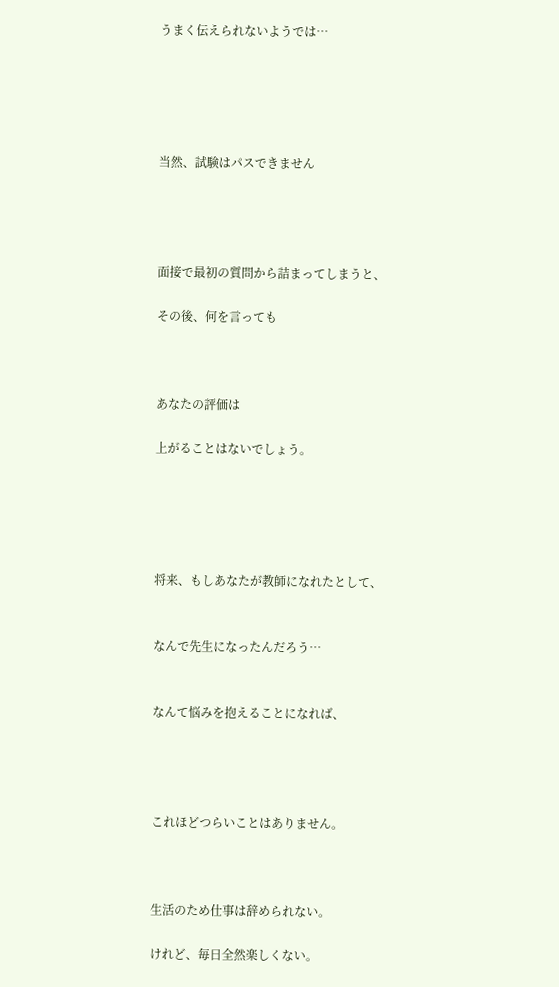うまく伝えられないようでは…





当然、試験はパスできません




面接で最初の質問から詰まってしまうと、

その後、何を言っても



あなたの評価は

上がることはないでしょう。





将来、もしあなたが教師になれたとして、


なんで先生になったんだろう…


なんて悩みを抱えることになれば、




これほどつらいことはありません。



生活のため仕事は辞められない。

けれど、毎日全然楽しくない。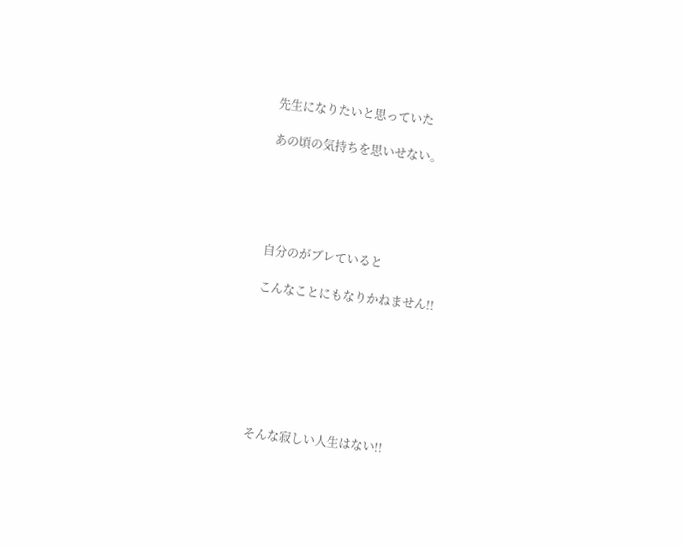先生になりたいと思っていた

あの頃の気持ちを思いせない。





自分のがブレていると

こんなことにもなりかねません!!







そんな寂しい人生はない!!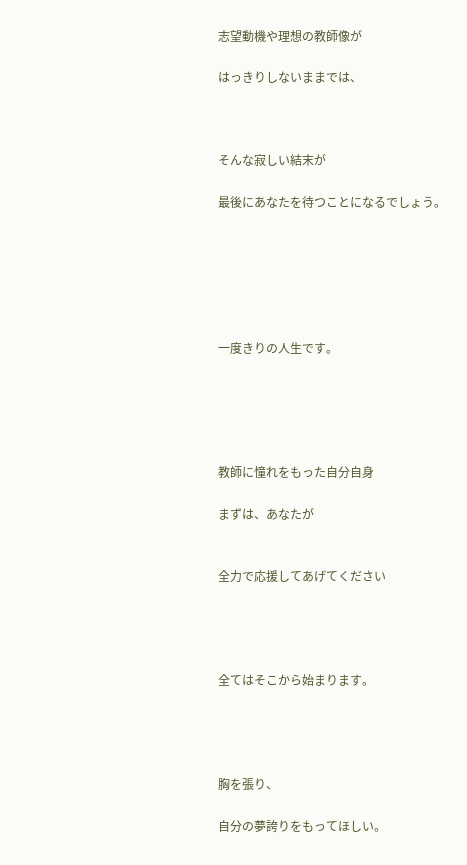志望動機や理想の教師像が

はっきりしないままでは、



そんな寂しい結末が

最後にあなたを待つことになるでしょう。






一度きりの人生です。





教師に憧れをもった自分自身

まずは、あなたが


全力で応援してあげてください




全てはそこから始まります。




胸を張り、

自分の夢誇りをもってほしい。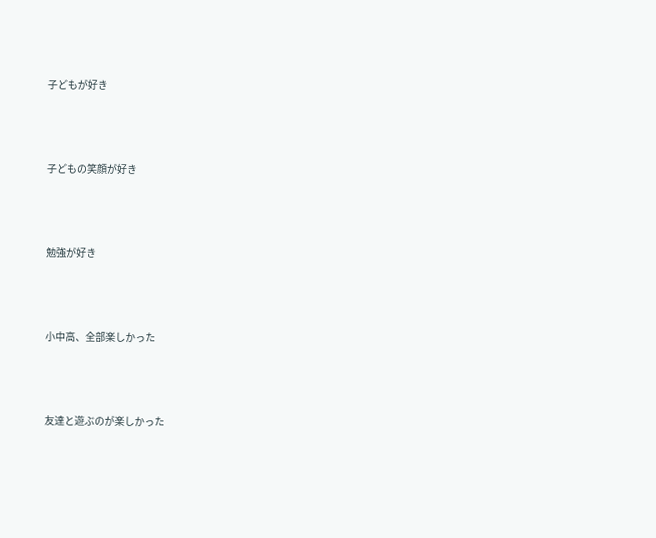子どもが好き



子どもの笑顔が好き



勉強が好き



小中高、全部楽しかった



友達と遊ぶのが楽しかった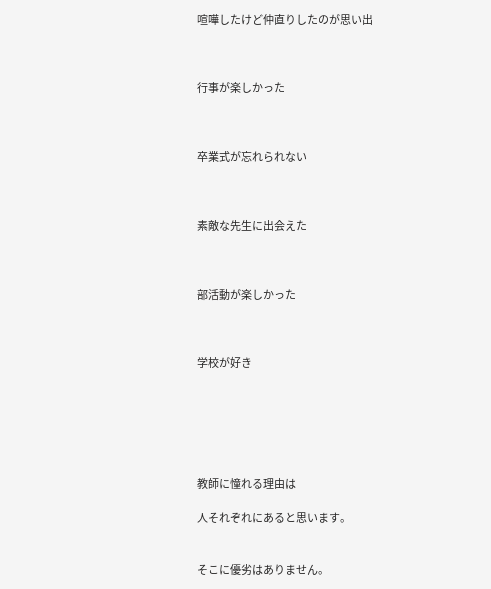喧嘩したけど仲直りしたのが思い出



行事が楽しかった



卒業式が忘れられない



素敵な先生に出会えた



部活動が楽しかった



学校が好き






教師に憧れる理由は

人それぞれにあると思います。


そこに優劣はありません。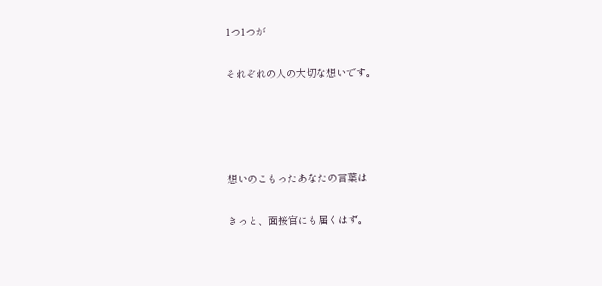1つ1つが

それぞれの人の大切な想いです。




想いのこもったあなたの言葉は

きっと、面接官にも届くはず。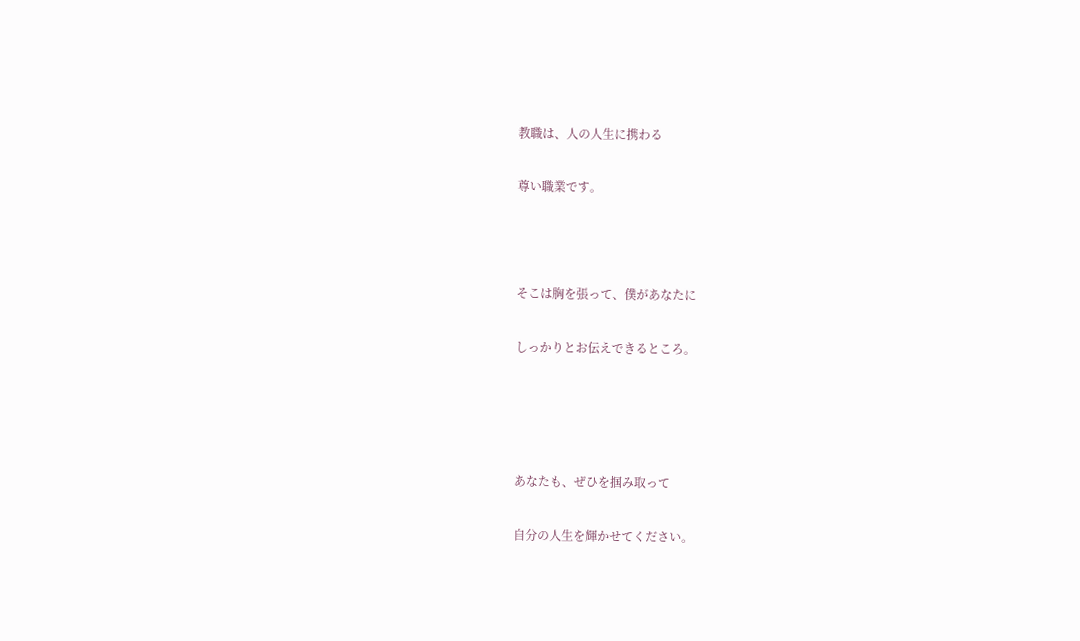教職は、人の人生に携わる

尊い職業です。



そこは胸を張って、僕があなたに

しっかりとお伝えできるところ。




あなたも、ぜひを掴み取って

自分の人生を輝かせてください。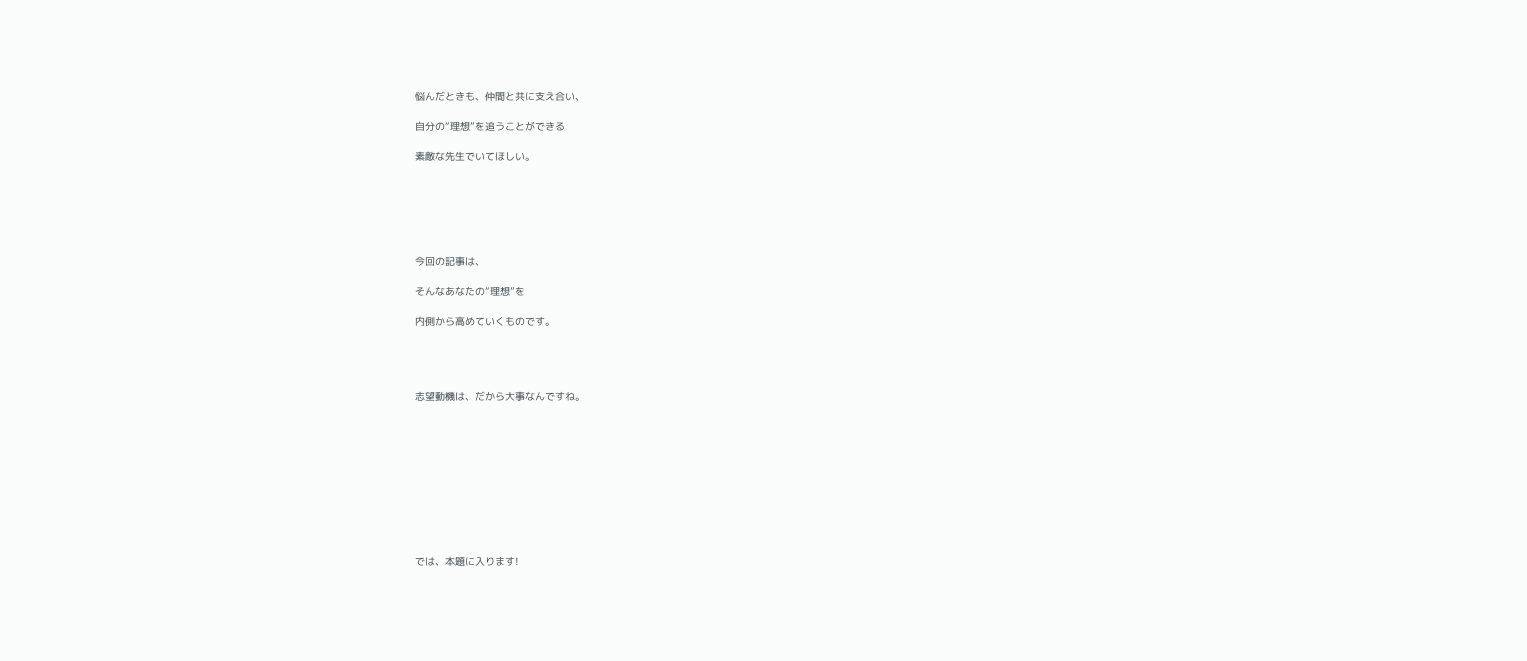悩んだときも、仲間と共に支え合い、

自分の“理想”を追うことができる

素敵な先生でいてほしい。






今回の記事は、

そんなあなたの“理想”を

内側から高めていくものです。




志望動機は、だから大事なんですね。










では、本題に入ります!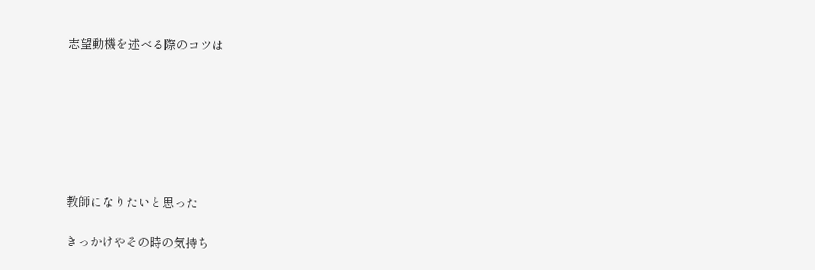志望動機を述べる際のコツは







教師になりたいと思った

きっかけやその時の気持ち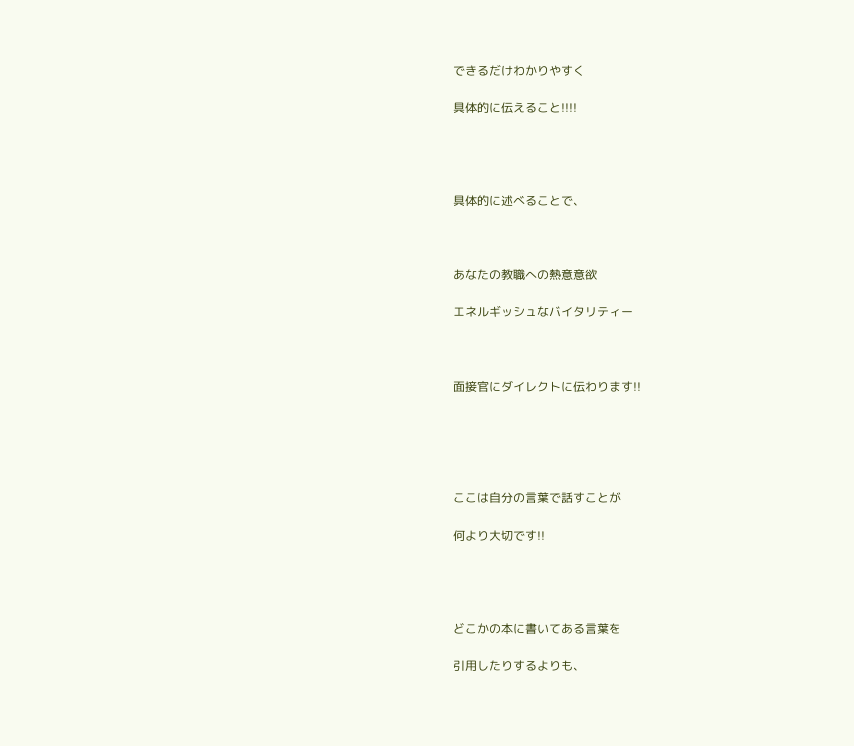できるだけわかりやすく

具体的に伝えること!!!!




具体的に述べることで、



あなたの教職への熱意意欲

エネルギッシュなバイタリティー



面接官にダイレクトに伝わります!!





ここは自分の言葉で話すことが

何より大切です!!




どこかの本に書いてある言葉を

引用したりするよりも、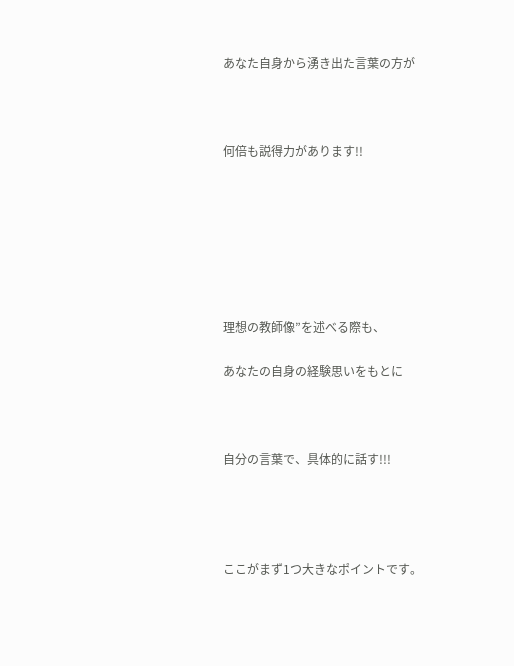あなた自身から湧き出た言葉の方が



何倍も説得力があります!!







理想の教師像”を述べる際も、

あなたの自身の経験思いをもとに



自分の言葉で、具体的に話す!!!




ここがまず1つ大きなポイントです。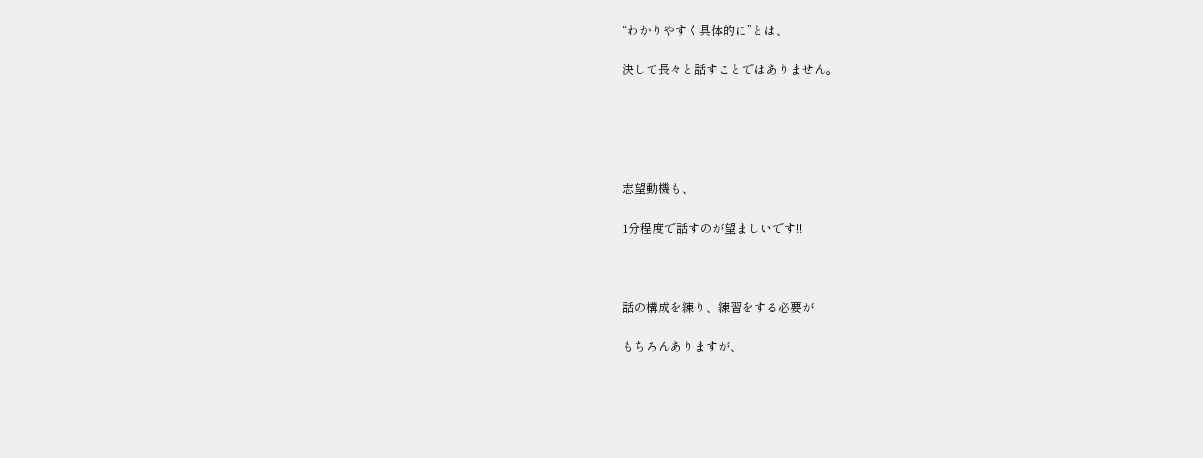“わかりやすく具体的に”とは、

決して長々と話すことではありません。





志望動機も、

1分程度で話すのが望ましいです!!



話の構成を練り、練習をする必要が

もちろんありますが、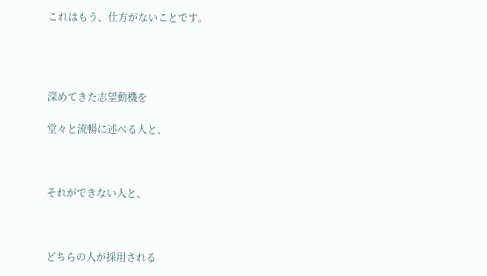これはもう、仕方がないことです。




深めてきた志望動機を

堂々と流暢に述べる人と、



それができない人と、



どちらの人が採用される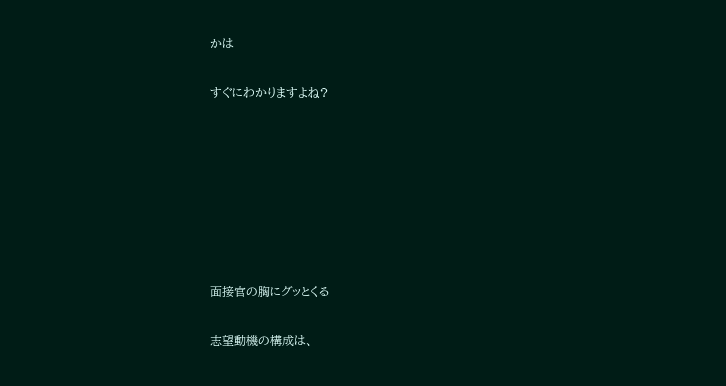かは

すぐにわかりますよね?







面接官の胸にグッとくる

志望動機の構成は、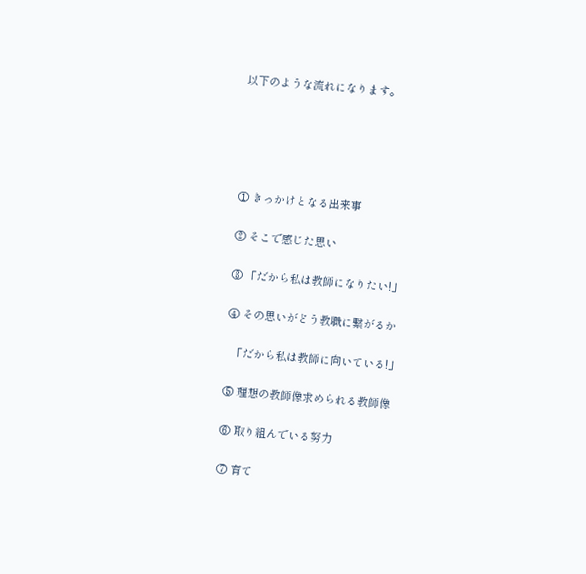以下のような流れになります。





① きっかけとなる出来事

② そこで感じた思い

③ 「だから私は教師になりたい!」

④ その思いがどう教職に繋がるか

  「だから私は教師に向いている!」

⑤ 理想の教師像求められる教師像

⑥ 取り組んでいる努力

⑦ 育て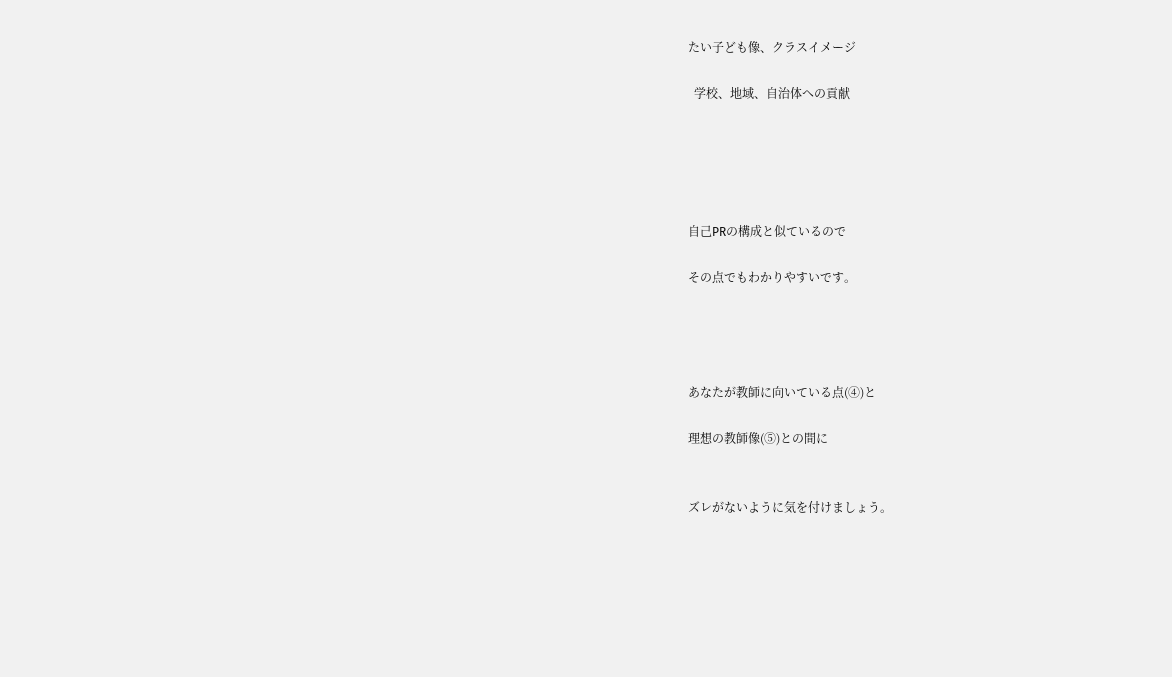たい子ども像、クラスイメージ

  学校、地域、自治体への貢献





自己PRの構成と似ているので

その点でもわかりやすいです。




あなたが教師に向いている点(④)と

理想の教師像(⑤)との間に


ズレがないように気を付けましょう。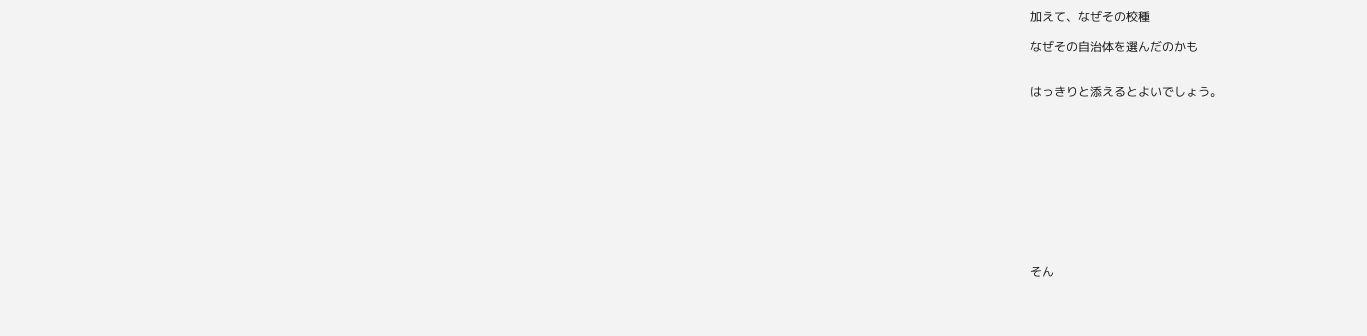加えて、なぜその校種

なぜその自治体を選んだのかも


はっきりと添えるとよいでしょう。











そん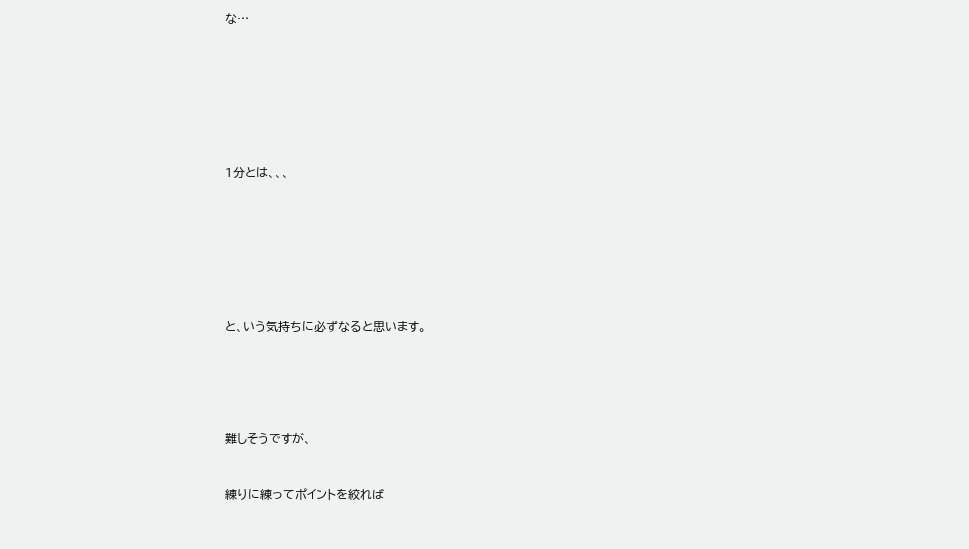な…










1分とは、、、










と、いう気持ちに必ずなると思います。







難しそうですが、



練りに練ってポイントを絞れば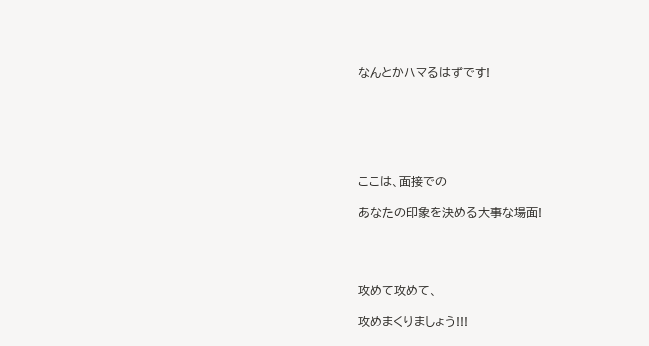なんとかハマるはずです!






ここは、面接での

あなたの印象を決める大事な場面!




攻めて攻めて、

攻めまくりましょう!!!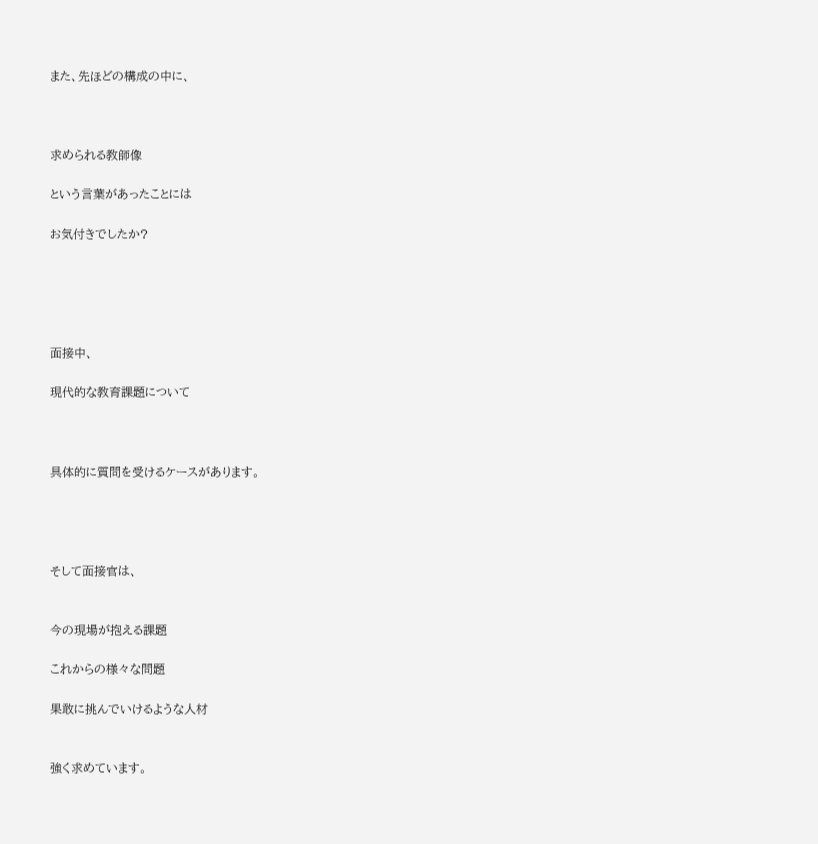また、先ほどの構成の中に、



求められる教師像

という言葉があったことには

お気付きでしたか?





面接中、

現代的な教育課題について



具体的に質問を受けるケースがあります。




そして面接官は、


今の現場が抱える課題

これからの様々な問題

果敢に挑んでいけるような人材


強く求めています。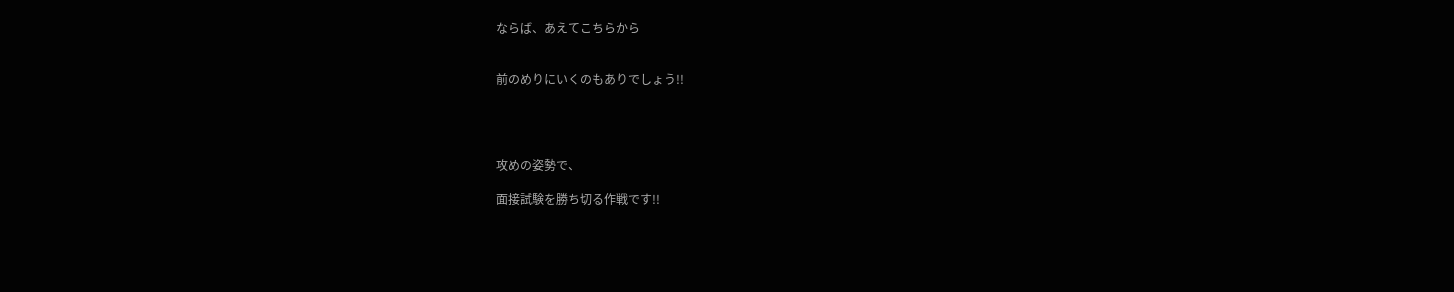ならば、あえてこちらから


前のめりにいくのもありでしょう!!




攻めの姿勢で、

面接試験を勝ち切る作戦です!!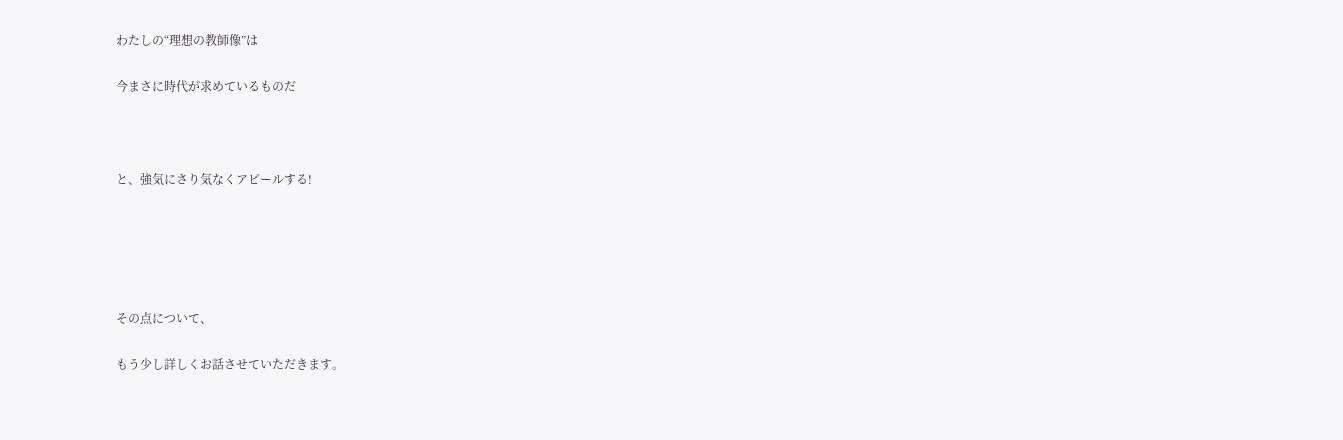わたしの“理想の教師像”は

今まさに時代が求めているものだ



と、強気にさり気なくアピールする!





その点について、

もう少し詳しくお話させていただきます。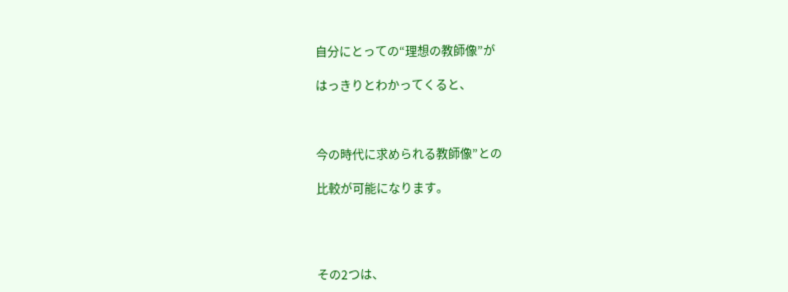自分にとっての“理想の教師像”が

はっきりとわかってくると、



今の時代に求められる教師像”との

比較が可能になります。




その2つは、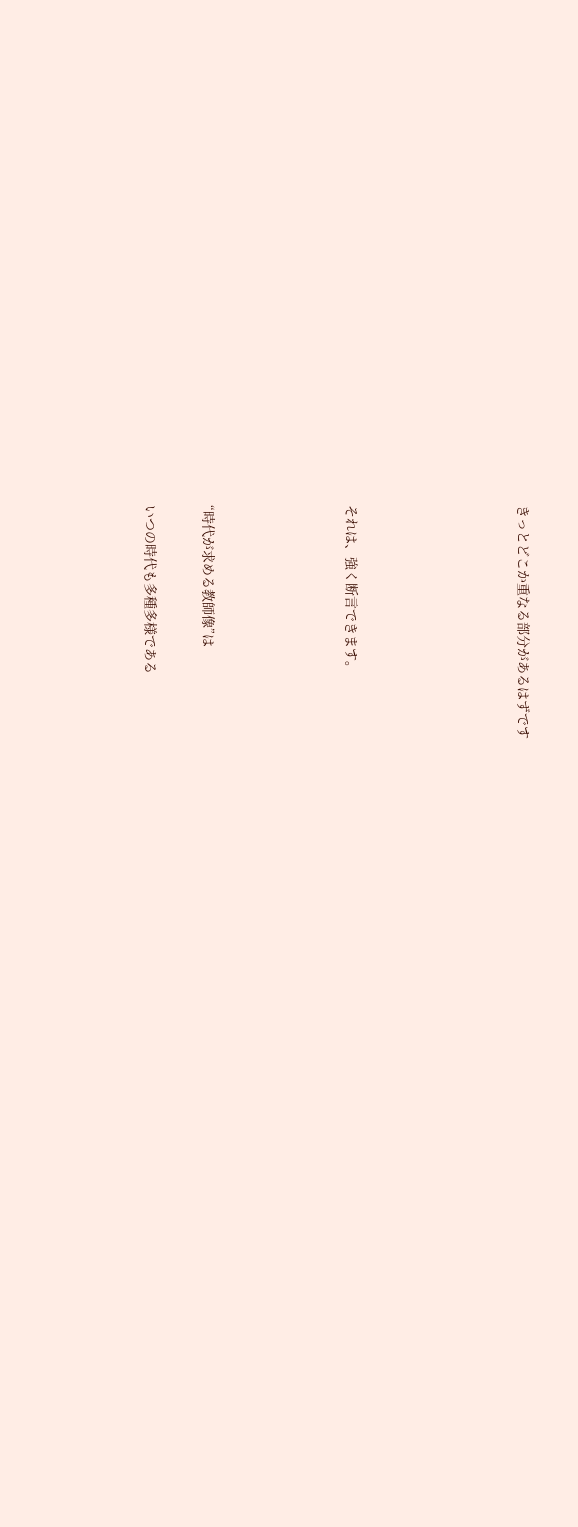きっとどこか重なる部分があるはずです





それは、強く断言できます。




“時代が求める教師像”は

いつの時代も多種多様である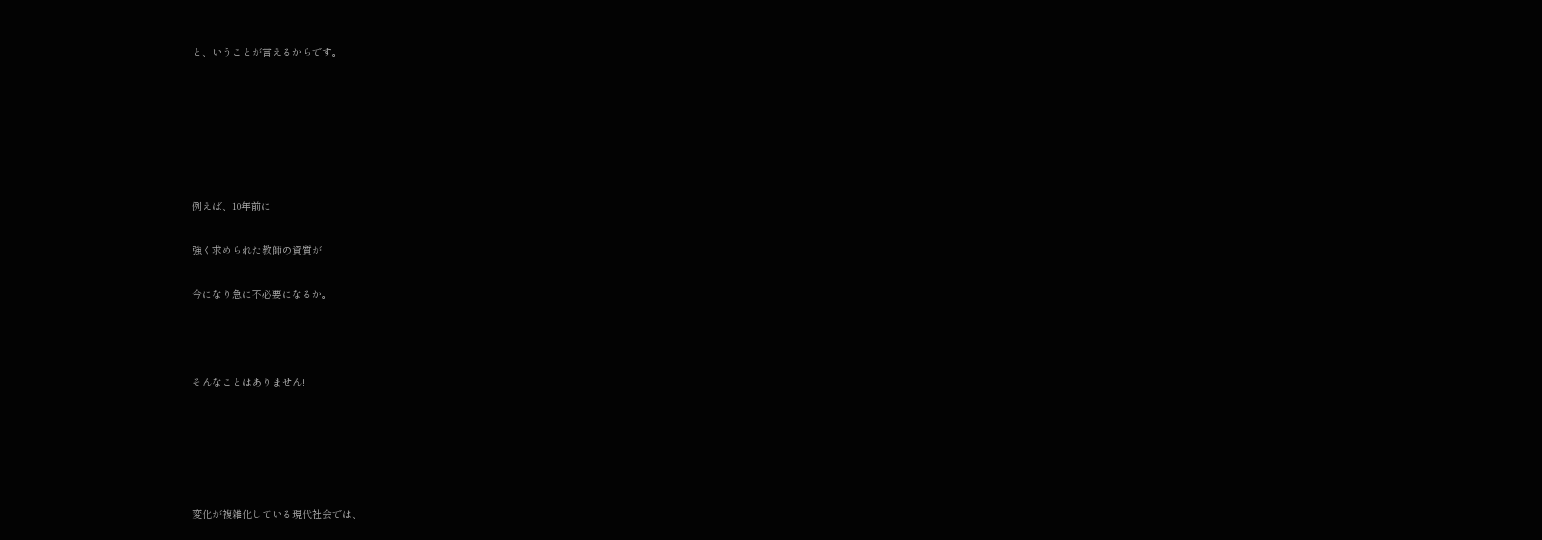と、いうことが言えるからです。






例えば、10年前に

強く求められた教師の資質が

今になり急に不必要になるか。



そんなことはありません!





変化が複雑化している現代社会では、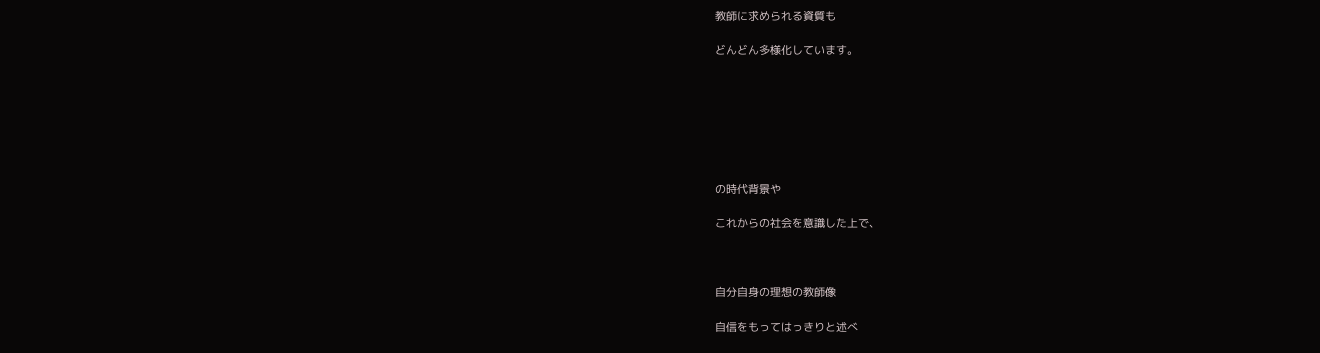教師に求められる資質も

どんどん多様化しています。







の時代背景や

これからの社会を意識した上で、



自分自身の理想の教師像

自信をもってはっきりと述べ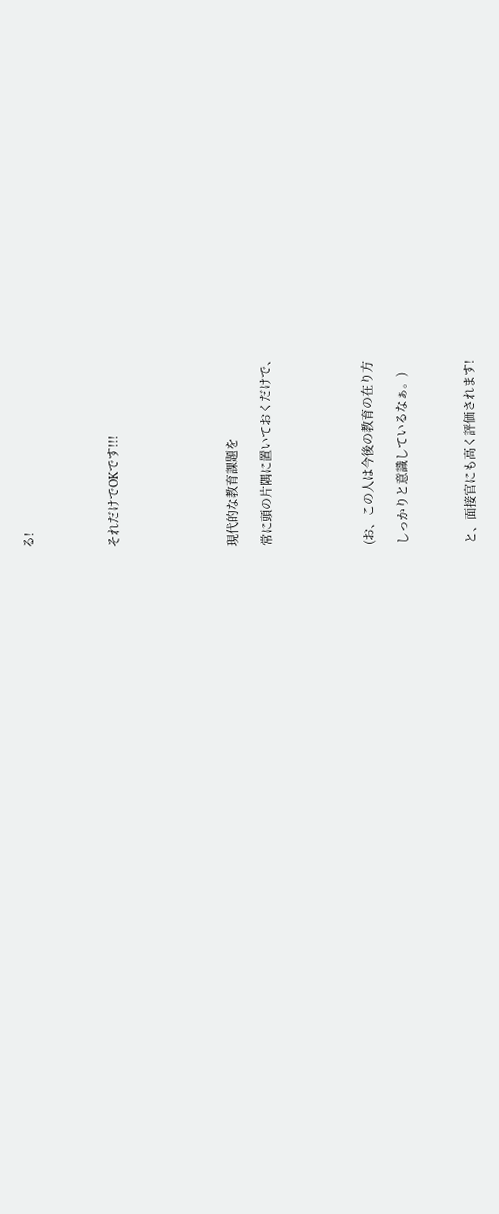る!




それだけでOKです!!!






現代的な教育課題を

常に頭の片隅に置いておくだけで、





(お、この人は今後の教育の在り方

しっかりと意識しているなぁ。)



と、面接官にも高く評価されます!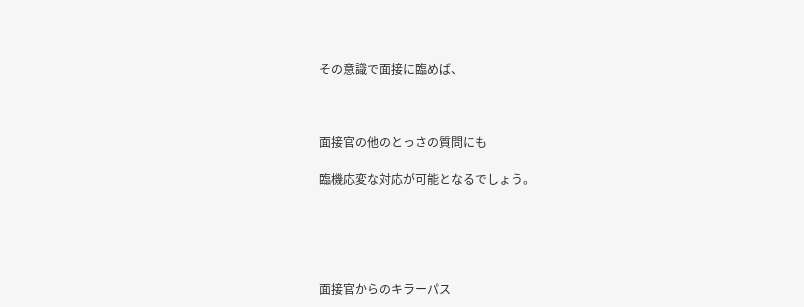その意識で面接に臨めば、



面接官の他のとっさの質問にも

臨機応変な対応が可能となるでしょう。





面接官からのキラーパス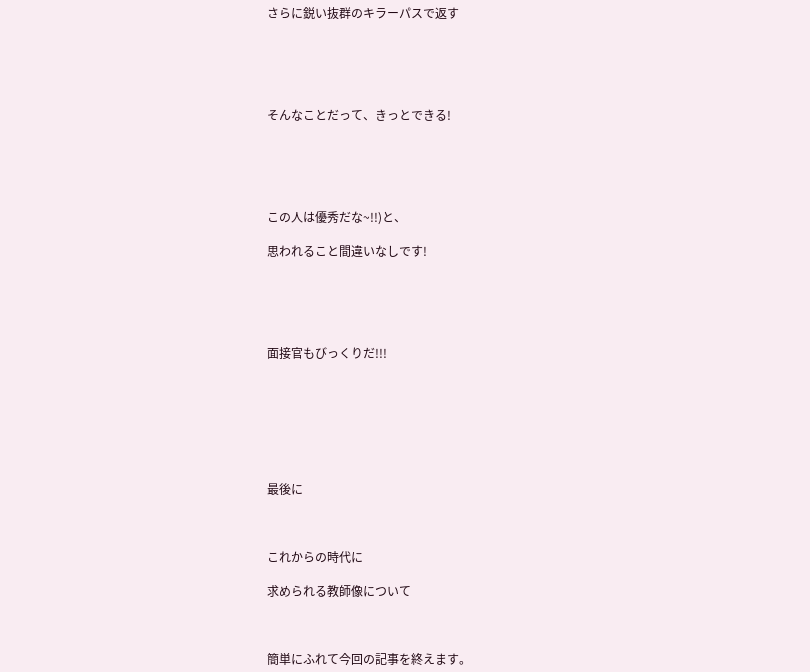さらに鋭い抜群のキラーパスで返す





そんなことだって、きっとできる!





この人は優秀だな~!!)と、

思われること間違いなしです!





面接官もびっくりだ!!!







最後に



これからの時代に

求められる教師像について



簡単にふれて今回の記事を終えます。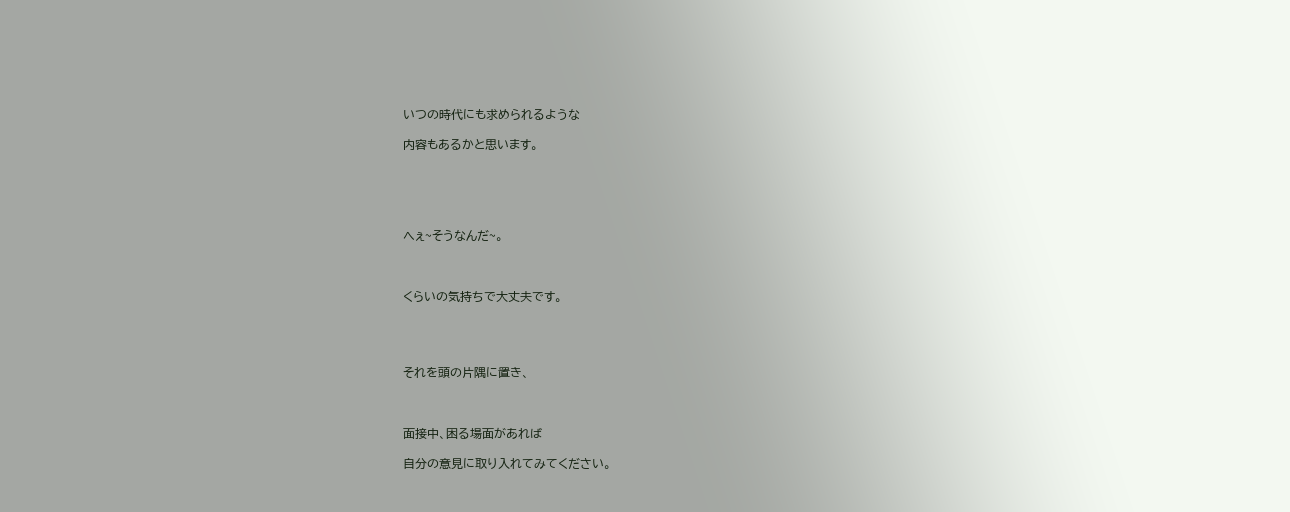いつの時代にも求められるような

内容もあるかと思います。





へぇ~そうなんだ~。



くらいの気持ちで大丈夫です。




それを頭の片隅に置き、



面接中、困る場面があれば

自分の意見に取り入れてみてください。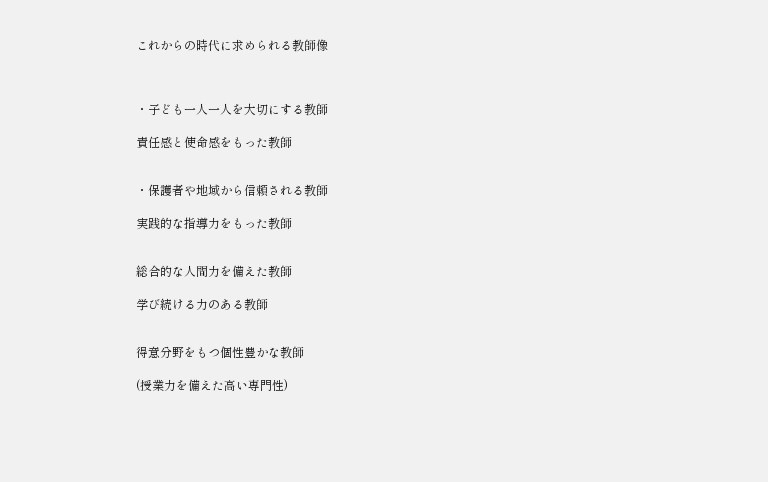これからの時代に求められる教師像



・子ども一人一人を大切にする教師

責任感と使命感をもった教師


・保護者や地域から信頼される教師

実践的な指導力をもった教師


総合的な人間力を備えた教師

学び続ける力のある教師


得意分野をもつ個性豊かな教師

(授業力を備えた高い専門性)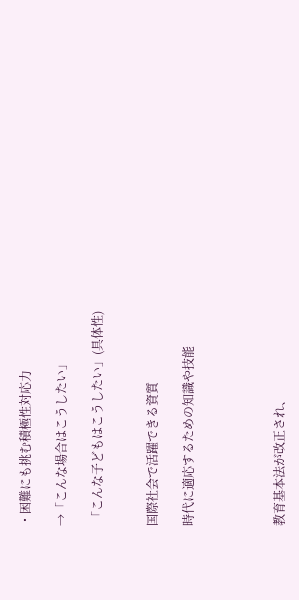・困難にも挑む積極性対応力

→「こんな場合はこうしたい」

 「こんな子どもはこうしたい」(具体性)


国際社会で活躍できる資質

時代に適応するための知識や技能




教育基本法が改正され、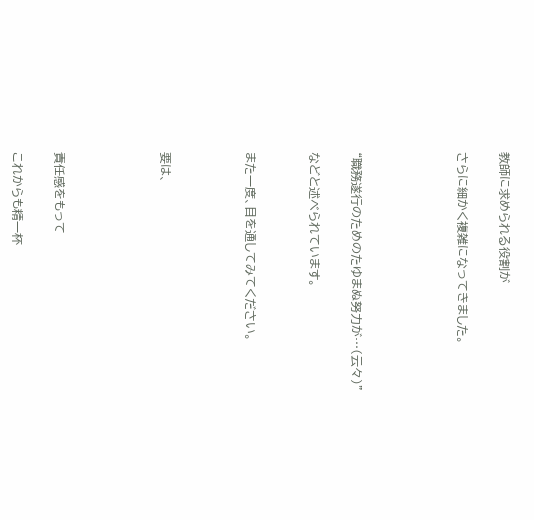教師に求められる役割が

さらに細かく複雑になってきました。




“職務遂行のためのたゆまぬ努力が…(云々)”

などと述べられています。


また一度、目を通してみてください。



要は、




責任感をもって

これからも精一杯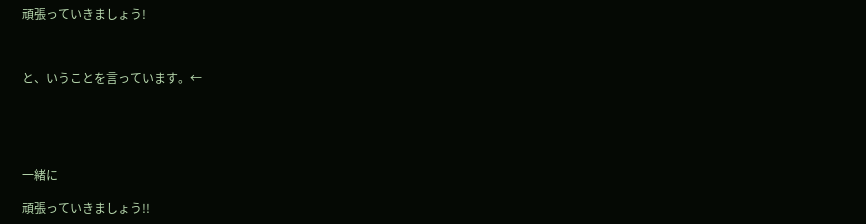頑張っていきましょう!



と、いうことを言っています。←





一緒に

頑張っていきましょう!!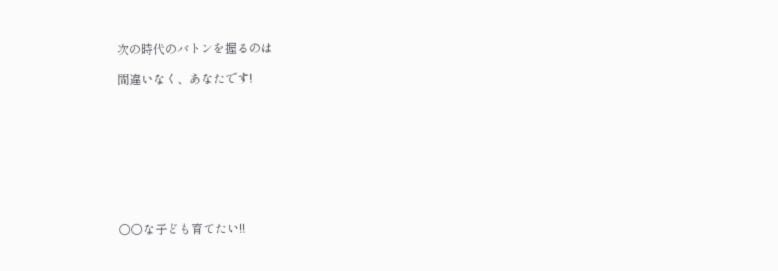次の時代のバトンを握るのは

間違いなく、あなたです!









○○な子ども育てたい!!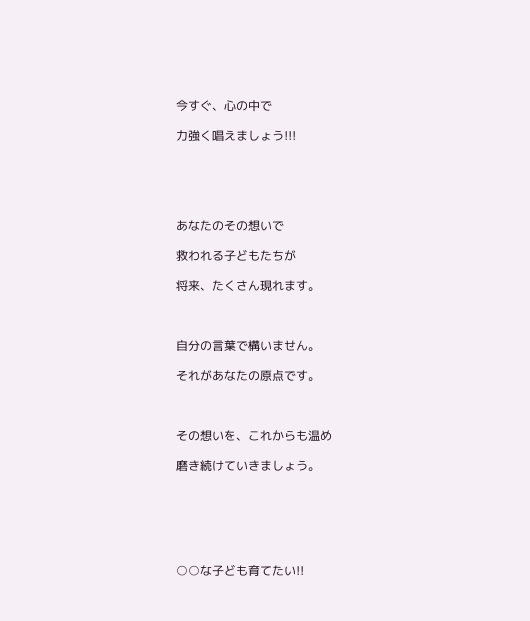今すぐ、心の中で

力強く唱えましょう!!!





あなたのその想いで

救われる子どもたちが

将来、たくさん現れます。



自分の言葉で構いません。

それがあなたの原点です。



その想いを、これからも温め

磨き続けていきましょう。






○○な子ども育てたい!!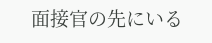面接官の先にいる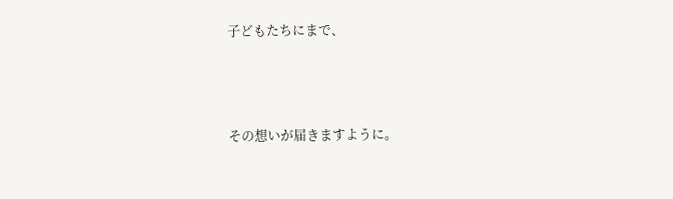子どもたちにまで、



その想いが届きますように。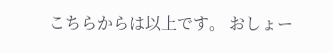こちらからは以上です。 おしょー